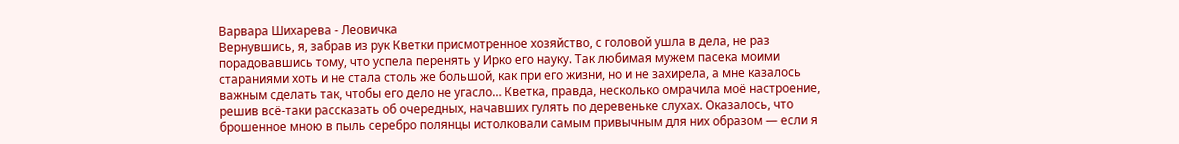Варвара Шихарева - Леовичка
Вернувшись, я, забрав из рук Кветки присмотренное хозяйство, с головой ушла в дела, не раз порадовавшись тому, что успела перенять у Ирко его науку. Так любимая мужем пасека моими стараниями хоть и не стала столь же большой, как при его жизни, но и не захирела, а мне казалось важным сделать так, чтобы его дело не угасло… Кветка, правда, несколько омрачила моё настроение, решив всё-таки рассказать об очередных, начавших гулять по деревеньке слухах. Оказалось, что брошенное мною в пыль серебро полянцы истолковали самым привычным для них образом — если я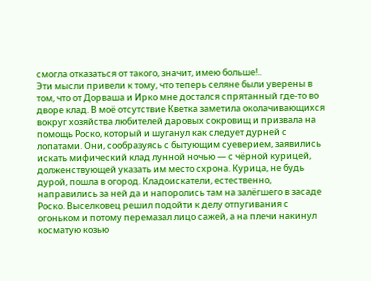смогла отказаться от такого, значит, имею больше!..
Эти мысли привели к тому, что теперь селяне были уверены в том, что от Дорваша и Ирко мне достался спрятанный где-то во дворе клад. В моё отсутствие Кветка заметила околачивающихся вокруг хозяйства любителей даровых сокровищ и призвала на помощь Роско, который и шуганул как следует дурней с лопатами. Они, сообразуясь с бытующим суеверием, заявились искать мифический клад лунной ночью — с чёрной курицей, долженствующей указать им место схрона. Курица, не будь дурой, пошла в огород. Кладоискатели, естественно, направились за ней да и напоролись там на залёгшего в засаде Роско. Выселковец решил подойти к делу отпугивания с огоньком и потому перемазал лицо сажей, а на плечи накинул косматую козью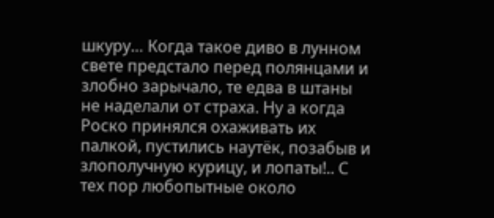шкуру… Когда такое диво в лунном свете предстало перед полянцами и злобно зарычало, те едва в штаны не наделали от страха. Ну а когда Роско принялся охаживать их палкой, пустились наутёк, позабыв и злополучную курицу, и лопаты!.. С тех пор любопытные около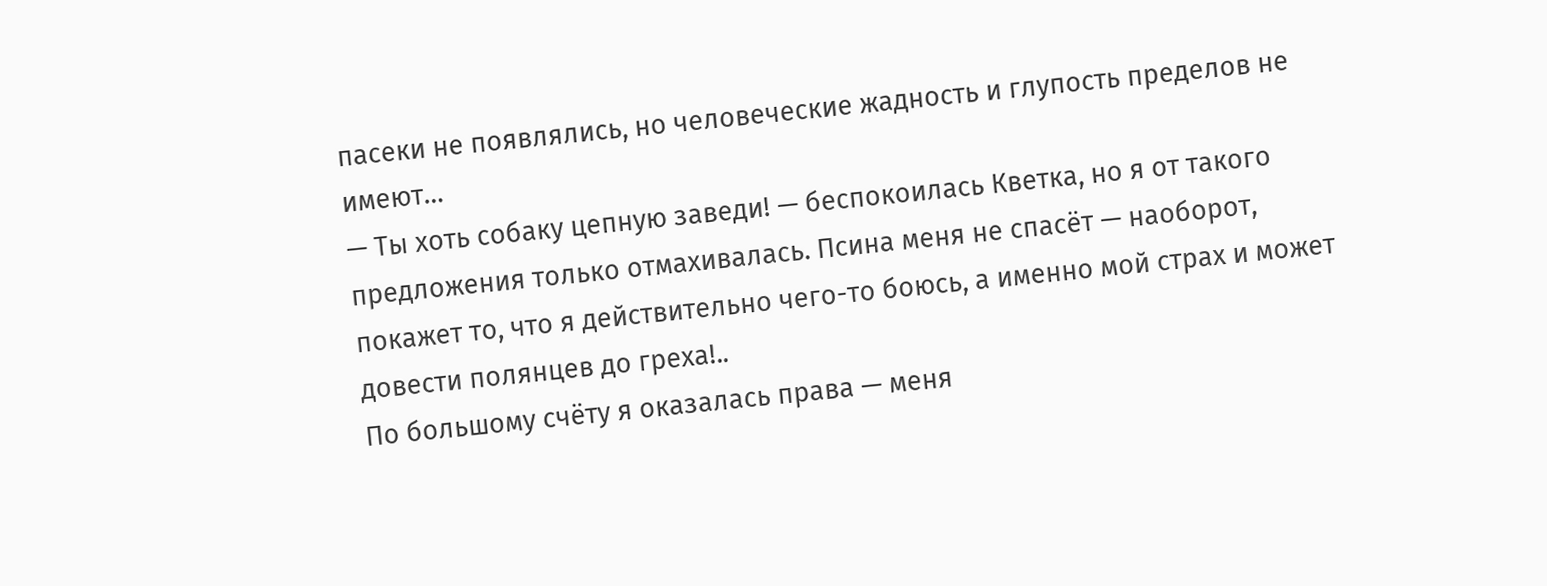пасеки не появлялись, но человеческие жадность и глупость пределов не имеют…
— Ты хоть собаку цепную заведи! — беспокоилась Кветка, но я от такого предложения только отмахивалась. Псина меня не спасёт — наоборот, покажет то, что я действительно чего-то боюсь, а именно мой страх и может довести полянцев до греха!..
По большому счёту я оказалась права — меня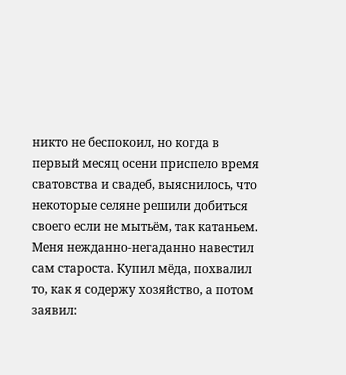никто не беспокоил, но когда в первый месяц осени приспело время сватовства и свадеб, выяснилось, что некоторые селяне решили добиться своего если не мытьём, так катаньем.
Меня нежданно-негаданно навестил сам староста. Купил мёда, похвалил то, как я содержу хозяйство, а потом заявил: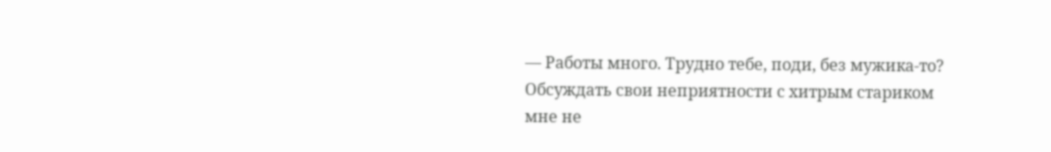— Работы много. Трудно тебе, поди, без мужика-то?
Обсуждать свои неприятности с хитрым стариком мне не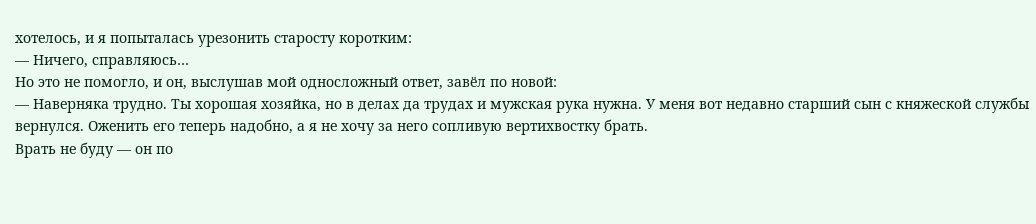хотелось, и я попыталась урезонить старосту коротким:
— Ничего, справляюсь…
Но это не помогло, и он, выслушав мой односложный ответ, завёл по новой:
— Наверняка трудно. Ты хорошая хозяйка, но в делах да трудах и мужская рука нужна. У меня вот недавно старший сын с княжеской службы вернулся. Оженить его теперь надобно, а я не хочу за него сопливую вертихвостку брать.
Врать не буду — он по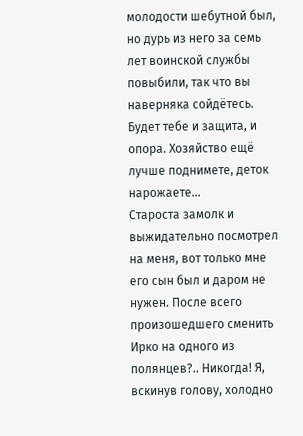молодости шебутной был, но дурь из него за семь лет воинской службы повыбили, так что вы наверняка сойдётесь. Будет тебе и защита, и опора. Хозяйство ещё лучше поднимете, деток нарожаете…
Староста замолк и выжидательно посмотрел на меня, вот только мне его сын был и даром не нужен. После всего произошедшего сменить Ирко на одного из полянцев?.. Никогда! Я, вскинув голову, холодно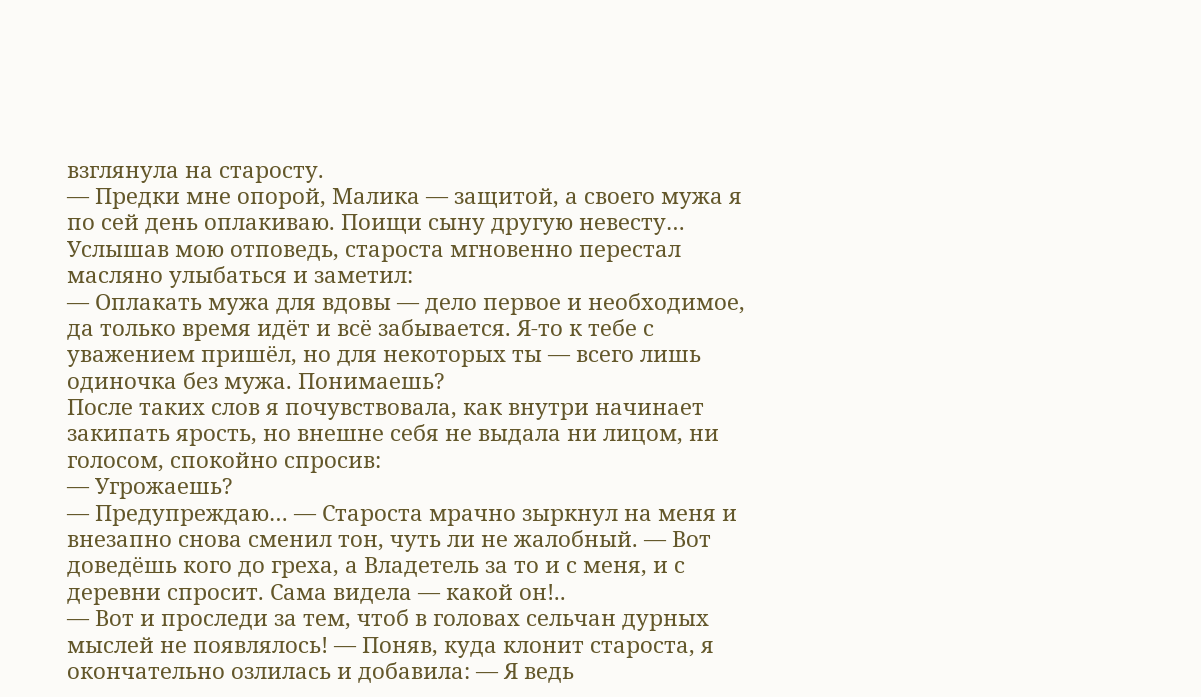взглянула на старосту.
— Предки мне опорой, Малика — защитой, а своего мужа я по сей день оплакиваю. Поищи сыну другую невесту…
Услышав мою отповедь, староста мгновенно перестал масляно улыбаться и заметил:
— Оплакать мужа для вдовы — дело первое и необходимое, да только время идёт и всё забывается. Я-то к тебе с уважением пришёл, но для некоторых ты — всего лишь одиночка без мужа. Понимаешь?
После таких слов я почувствовала, как внутри начинает закипать ярость, но внешне себя не выдала ни лицом, ни голосом, спокойно спросив:
— Угрожаешь?
— Предупреждаю… — Староста мрачно зыркнул на меня и внезапно снова сменил тон, чуть ли не жалобный. — Вот доведёшь кого до греха, а Владетель за то и с меня, и с деревни спросит. Сама видела — какой он!..
— Вот и проследи за тем, чтоб в головах сельчан дурных мыслей не появлялось! — Поняв, куда клонит староста, я окончательно озлилась и добавила: — Я ведь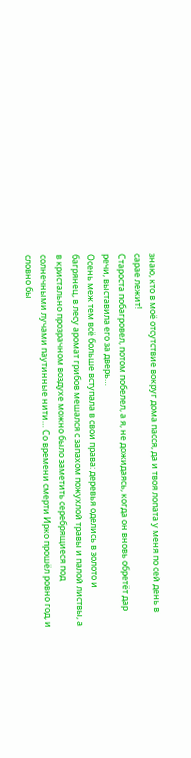знаю, кто в моё отсутствие вокруг дома пасся, да и твоя лопата у меня по сей день в сарае лежит!
Староста побагровел, потом побелел, а я, не дожидаясь, когда он вновь обретёт дар речи, выставила его за дверь…
Осень меж тем всё больше вступала в свои права: деревья оделись в золото и багрянец, в лесу аромат грибов мешался с запахом пожухлой травы и палой листвы, а в кристально прозрачном воздухе можно было заметить серебрящиеся под солнечными лучами паутинные нити… Со времени смерти Ирко прошёл ровно год, и словно бы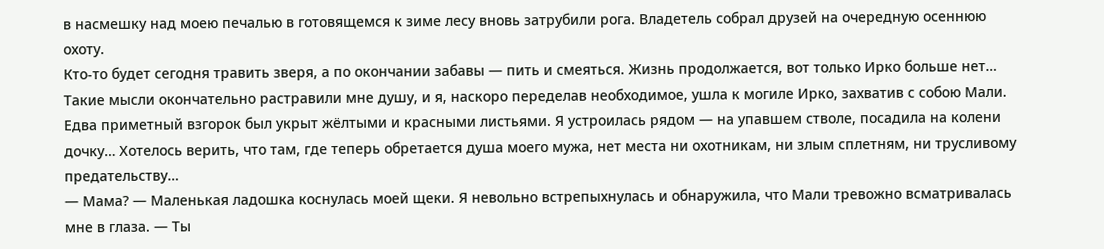в насмешку над моею печалью в готовящемся к зиме лесу вновь затрубили рога. Владетель собрал друзей на очередную осеннюю охоту.
Кто-то будет сегодня травить зверя, а по окончании забавы — пить и смеяться. Жизнь продолжается, вот только Ирко больше нет… Такие мысли окончательно растравили мне душу, и я, наскоро переделав необходимое, ушла к могиле Ирко, захватив с собою Мали.
Едва приметный взгорок был укрыт жёлтыми и красными листьями. Я устроилась рядом — на упавшем стволе, посадила на колени дочку… Хотелось верить, что там, где теперь обретается душа моего мужа, нет места ни охотникам, ни злым сплетням, ни трусливому предательству…
— Мама? — Маленькая ладошка коснулась моей щеки. Я невольно встрепыхнулась и обнаружила, что Мали тревожно всматривалась мне в глаза. — Ты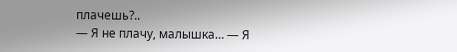плачешь?..
— Я не плачу, малышка… — Я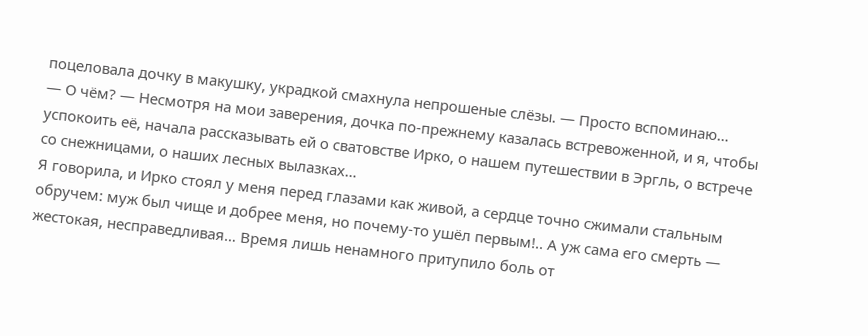поцеловала дочку в макушку, украдкой смахнула непрошеные слёзы. — Просто вспоминаю…
— О чём? — Несмотря на мои заверения, дочка по-прежнему казалась встревоженной, и я, чтобы успокоить её, начала рассказывать ей о сватовстве Ирко, о нашем путешествии в Эргль, о встрече со снежницами, о наших лесных вылазках…
Я говорила, и Ирко стоял у меня перед глазами как живой, а сердце точно сжимали стальным обручем: муж был чище и добрее меня, но почему-то ушёл первым!.. А уж сама его смерть — жестокая, несправедливая… Время лишь ненамного притупило боль от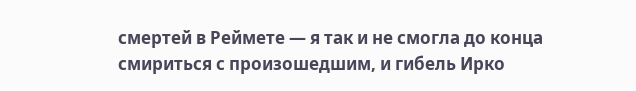смертей в Реймете — я так и не смогла до конца смириться с произошедшим, и гибель Ирко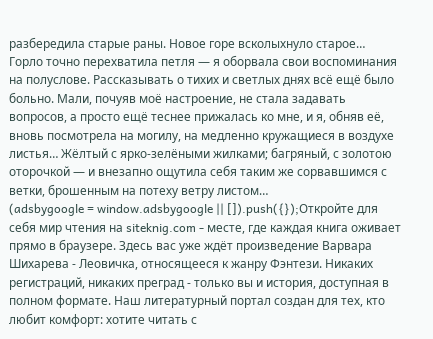разбередила старые раны. Новое горе всколыхнуло старое…
Горло точно перехватила петля — я оборвала свои воспоминания на полуслове. Рассказывать о тихих и светлых днях всё ещё было больно. Мали, почуяв моё настроение, не стала задавать вопросов, а просто ещё теснее прижалась ко мне, и я, обняв её, вновь посмотрела на могилу, на медленно кружащиеся в воздухе листья… Жёлтый с ярко-зелёными жилками; багряный, с золотою оторочкой — и внезапно ощутила себя таким же сорвавшимся с ветки, брошенным на потеху ветру листом…
(adsbygoogle = window.adsbygoogle || []).push({});Откройте для себя мир чтения на siteknig.com - месте, где каждая книга оживает прямо в браузере. Здесь вас уже ждёт произведение Варвара Шихарева - Леовичка, относящееся к жанру Фэнтези. Никаких регистраций, никаких преград - только вы и история, доступная в полном формате. Наш литературный портал создан для тех, кто любит комфорт: хотите читать с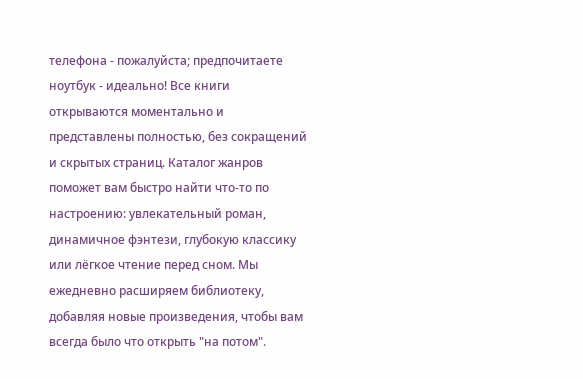телефона - пожалуйста; предпочитаете ноутбук - идеально! Все книги открываются моментально и представлены полностью, без сокращений и скрытых страниц. Каталог жанров поможет вам быстро найти что-то по настроению: увлекательный роман, динамичное фэнтези, глубокую классику или лёгкое чтение перед сном. Мы ежедневно расширяем библиотеку, добавляя новые произведения, чтобы вам всегда было что открыть "на потом".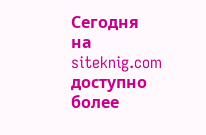Сегодня на siteknig.com доступно более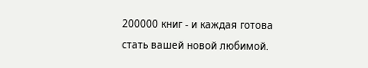200000 книг - и каждая готова стать вашей новой любимой.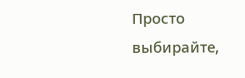Просто выбирайте,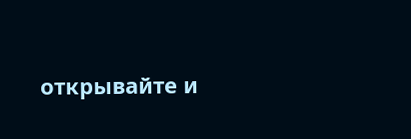открывайте и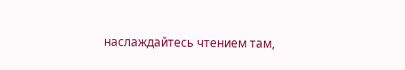наслаждайтесь чтением там,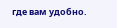где вам удобно.